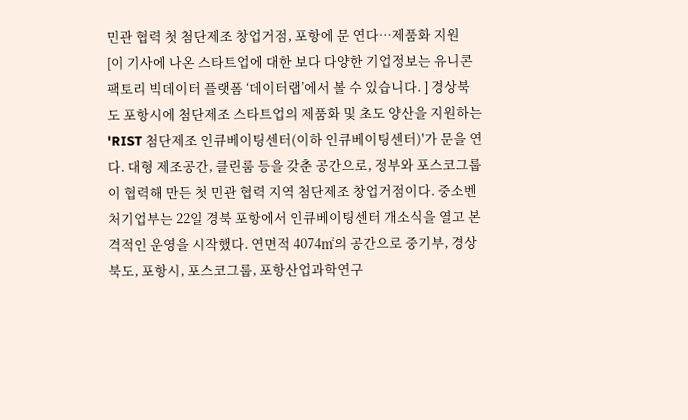민관 협력 첫 첨단제조 창업거점, 포항에 문 연다…제품화 지원
[이 기사에 나온 스타트업에 대한 보다 다양한 기업정보는 유니콘팩토리 빅데이터 플랫폼 ‘데이터랩’에서 볼 수 있습니다. ] 경상북도 포항시에 첨단제조 스타트업의 제품화 및 초도 양산을 지원하는 'RIST 첨단제조 인큐베이팅센터(이하 인큐베이팅센터)'가 문을 연다. 대형 제조공간, 클린룸 등을 갖춘 공간으로, 정부와 포스코그룹이 협력해 만든 첫 민관 협력 지역 첨단제조 창업거점이다. 중소벤처기업부는 22일 경북 포항에서 인큐베이팅센터 개소식을 열고 본격적인 운영을 시작했다. 연면적 4074㎡의 공간으로 중기부, 경상북도, 포항시, 포스코그룹, 포항산업과학연구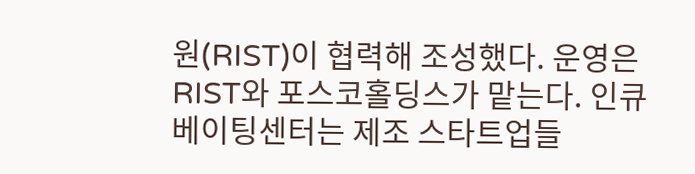원(RIST)이 협력해 조성했다. 운영은 RIST와 포스코홀딩스가 맡는다. 인큐베이팅센터는 제조 스타트업들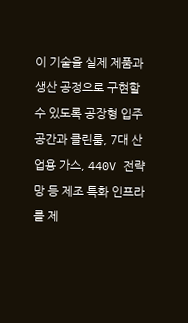이 기술을 실제 제품과 생산 공정으로 구현할 수 있도록 공장형 입주공간과 클린룸, 7대 산업용 가스, 440V 전략망 등 제조 특화 인프라를 제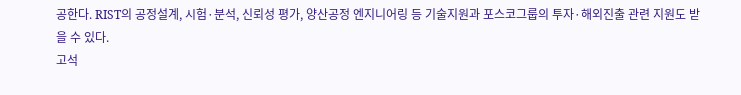공한다. RIST의 공정설계, 시험·분석, 신뢰성 평가, 양산공정 엔지니어링 등 기술지원과 포스코그룹의 투자·해외진출 관련 지원도 받을 수 있다.
고석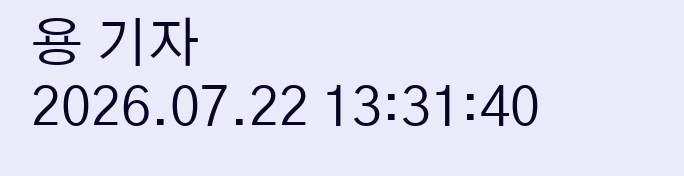용 기자
2026.07.22 13:31:40